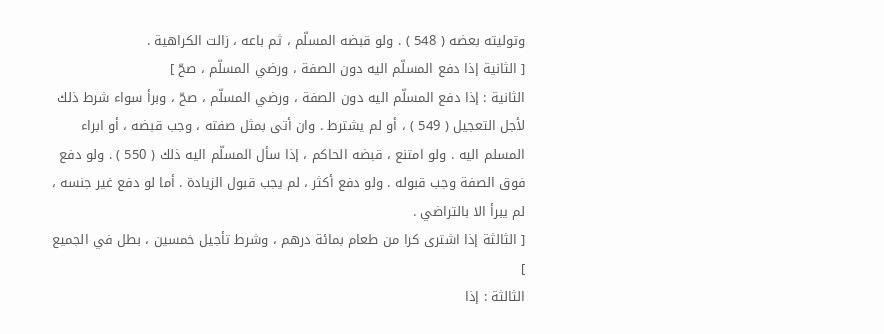وتوليته بعضه ( 548 ) . ولو قبضه المسلّم ، ثم باعه ، زالت الكراهية .
[ الثانية إذا دفع المسلّم اليه دون الصفة ، ورضي المسلّم ، صحّ ]
الثانية : إذا دفع المسلّم اليه دون الصفة ، ورضي المسلّم ، صحّ ، وبرأ سواء شرط ذلك لأجل التعجيل ( 549 ) ، أو لم يشترط . وان أتى بمثل صفته ، وجب قبضه ، أو ابراء المسلم اليه . ولو امتنع ، قبضه الحاكم ، إذا سأل المسلّم اليه ذلك ( 550 ) . ولو دفع فوق الصفة وجب قبوله . ولو دفع أكثر ، لم يجب قبول الزيادة . أما لو دفع غير جنسه ، لم يبرأ الا بالتراضي .
[ الثالثة إذا اشترى كرا من طعام بمائة درهم ، وشرط تأجيل خمسين ، بطل في الجميع ]
الثالثة : إذا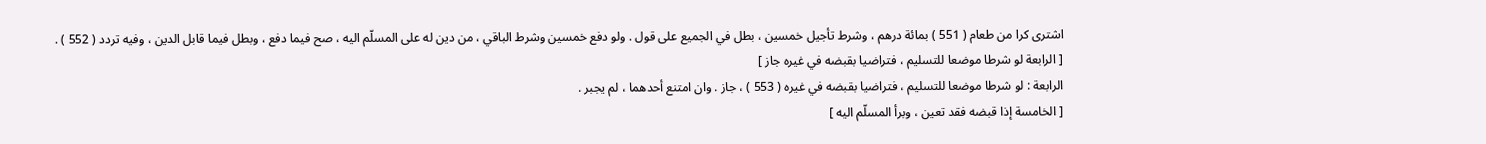اشترى كرا من طعام ( 551 ) بمائة درهم ، وشرط تأجيل خمسين ، بطل في الجميع على قول . ولو دفع خمسين وشرط الباقي ، من دين له على المسلّم اليه ، صح فيما دفع ، وبطل فيما قابل الدين ، وفيه تردد ( 552 ) .
[ الرابعة لو شرطا موضعا للتسليم ، فتراضيا بقبضه في غيره جاز ]
الرابعة : لو شرطا موضعا للتسليم ، فتراضيا بقبضه في غيره ( 553 ) ، جاز . وان امتنع أحدهما ، لم يجبر .
[ الخامسة إذا قبضه فقد تعين ، وبرأ المسلّم اليه ]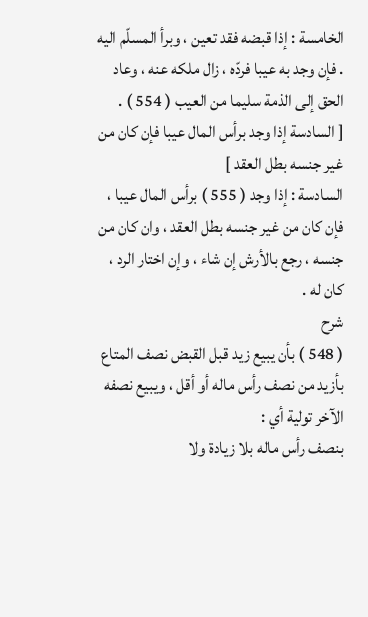الخامسة : إذا قبضه فقد تعين ، وبرأ المسلّم اليه . فإن وجد به عيبا فردّه ، زال ملكه عنه ، وعاد الحق إلى الذمة سليما من العيب ( 554 ) .
[ السادسة إذا وجد برأس المال عيبا فإن كان من غير جنسه بطل العقد ]
السادسة : إذا وجد ( 555 ) برأس المال عيبا ، فإن كان من غير جنسه بطل العقد ، وان كان من جنسه ، رجع بالأرش إن شاء ، وإن اختار الرد ، كان له .
شرح
( 548 ) بأن يبيع زيد قبل القبض نصف المتاع بأزيد من نصف رأس ماله أو أقل ، ويبيع نصفه الآخر تولية أي :
بنصف رأس ماله بلا زيادة ولا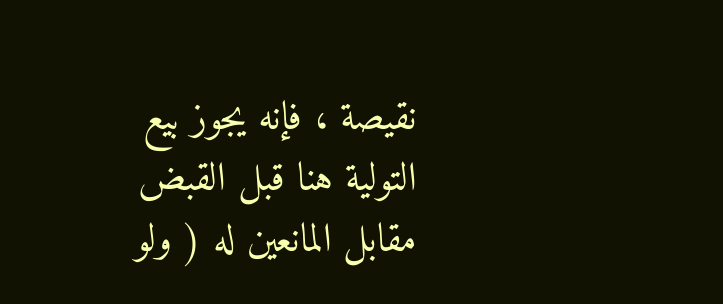نقيصة ، فإنه يجوز بيع التولية هنا قبل القبض مقابل المانعين له ( ولو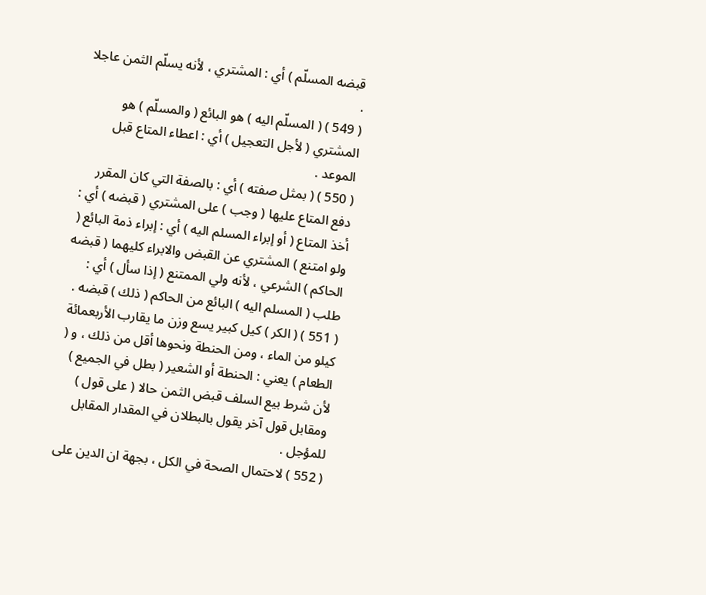قبضه المسلّم ) أي : المشتري ، لأنه يسلّم الثمن عاجلا .
( 549 ) ( المسلّم اليه ) هو البائع ( والمسلّم ) هو المشتري ( لأجل التعجيل ) أي : اعطاء المتاع قبل الموعد .
( 550 ) ( بمثل صفته ) أي : بالصفة التي كان المقرر دفع المتاع عليها ( وجب ) على المشتري ( قبضه ) أي : أخذ المتاع ( أو إبراء المسلم اليه ) أي : إبراء ذمة البائع ( ولو امتنع ) المشتري عن القبض والابراء كليهما ( قبضه الحاكم ) الشرعي ، لأنه ولي الممتنع ( إذا سأل ) أي : طلب ( المسلم اليه ) البائع من الحاكم ( ذلك ) قبضه .
( 551 ) ( الكر ) كيل كبير يسع وزن ما يقارب الأربعمائة كيلو من الماء ، ومن الحنطة ونحوها أقل من ذلك ، و ( الطعام ) يعني : الحنطة أو الشعير ( بطل في الجميع ) لأن شرط بيع السلف قبض الثمن حالا ( على قول ) ومقابل قول آخر يقول بالبطلان في المقدار المقابل للمؤجل .
( 552 ) لاحتمال الصحة في الكل ، بجهة ان الدين على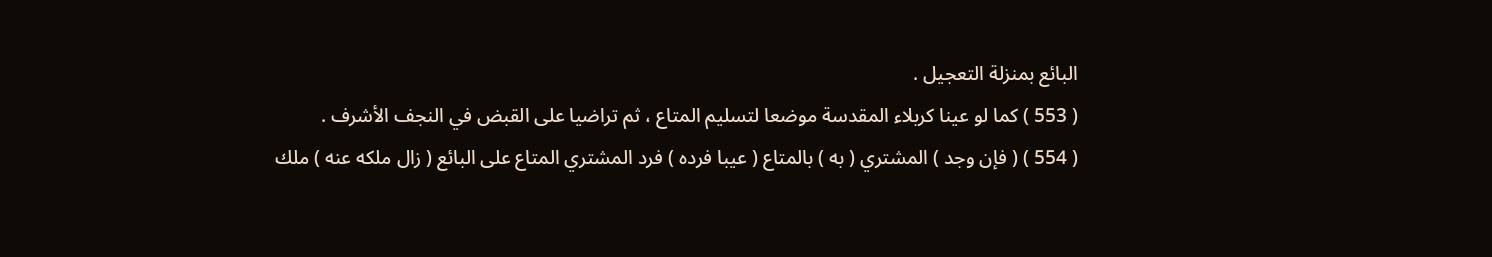البائع بمنزلة التعجيل .
( 553 ) كما لو عينا كربلاء المقدسة موضعا لتسليم المتاع ، ثم تراضيا على القبض في النجف الأشرف .
( 554 ) ( فإن وجد ) المشتري ( به ) بالمتاع ( عيبا فرده ) فرد المشتري المتاع على البائع ( زال ملكه عنه ) ملك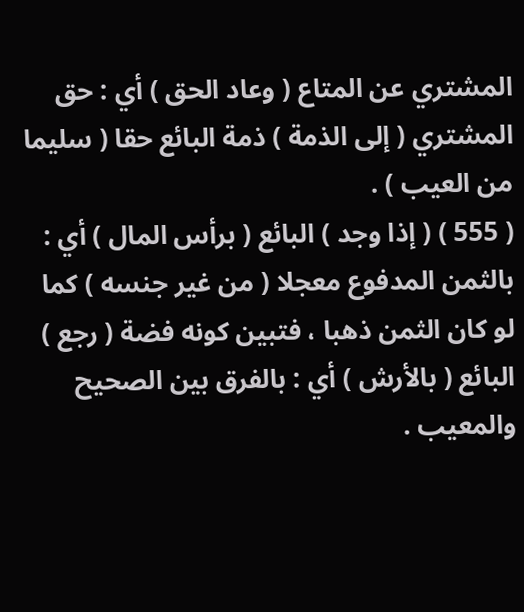المشتري عن المتاع ( وعاد الحق ) أي : حق المشتري ( إلى الذمة ) ذمة البائع حقا ( سليما من العيب ) .
( 555 ) ( إذا وجد ) البائع ( برأس المال ) أي : بالثمن المدفوع معجلا ( من غير جنسه ) كما لو كان الثمن ذهبا ، فتبين كونه فضة ( رجع ) البائع ( بالأرش ) أي : بالفرق بين الصحيح والمعيب .